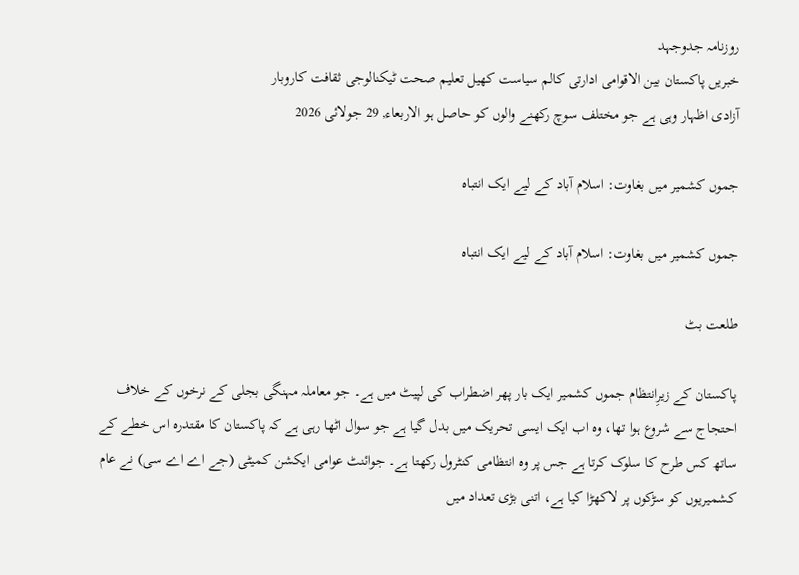روزنامہ جدوجہد
خبریں پاکستان بین الاقوامی ادارتی کالم سیاست کھیل تعلیم صحت ٹیکنالوجی ثقافت کاروبار
آزادی اظہار وہی ہے جو مختلف سوچ رکھنے والوں کو حاصل ہو الاربعاء, 29 جولائی 2026

جموں کشمیر میں بغاوت: اسلام آباد کے لیے ایک انتباہ

جموں کشمیر میں بغاوت: اسلام آباد کے لیے ایک انتباہ

طلعت بٹ

پاکستان کے زیرِانتظام جموں کشمیر ایک بار پھر اضطراب کی لپیٹ میں ہے۔ جو معاملہ مہنگی بجلی کے نرخوں کے خلاف احتجاج سے شروع ہوا تھا، وہ اب ایک ایسی تحریک میں بدل گیا ہے جو سوال اٹھا رہی ہے کہ پاکستان کا مقتدرہ اس خطے کے ساتھ کس طرح کا سلوک کرتا ہے جس پر وہ انتظامی کنٹرول رکھتا ہے۔ جوائنٹ عوامی ایکشن کمیٹی (جے اے اے سی) نے عام کشمیریوں کو سڑکوں پر لاکھڑا کیا ہے، اتنی بڑی تعداد میں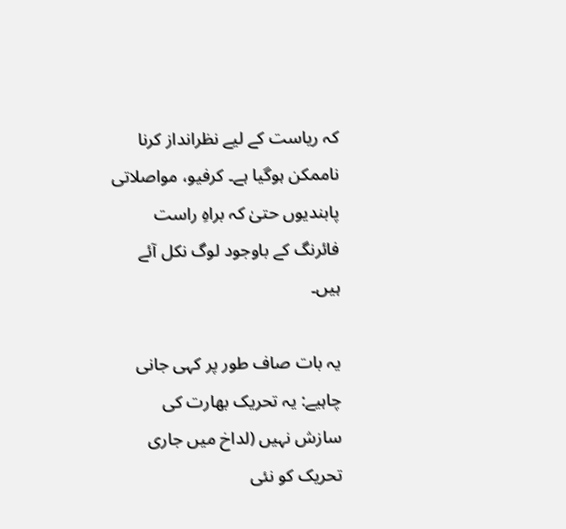کہ ریاست کے لیے نظرانداز کرنا ناممکن ہوگیا ہے۔ کرفیو، مواصلاتی پابندیوں حتیٰ کہ براہِ راست فائرنگ کے باوجود لوگ نکل آئے ہیں۔

یہ بات صاف طور پر کہی جانی چاہیے: یہ تحریک بھارت کی سازش نہیں (لداخ میں جاری تحریک کو نئی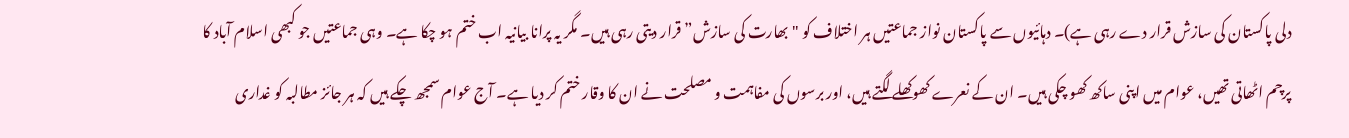دلی پاکستان کی سازش قرار دے رہی ہے)۔ دہائیوں سے پاکستان نواز جماعتیں ہر اختلاف کو "بھارت کی سازش” قرار دیتی رہی ہیں۔ مگر یہ پرانا بیانیہ اب ختم ہو چکا ہے۔ وہی جماعتیں جو کبھی اسلام آباد کا پرچم اٹھاتی تھیں، عوام میں اپنی ساکھ کھو چکی ہیں۔ ان کے نعرے کھوکھلے لگتے ہیں، اور برسوں کی مفاہمت و مصلحت نے ان کا وقار ختم کر دیا ہے۔ آج عوام سمجھ چکے ہیں کہ ہر جائز مطالبہ کو غداری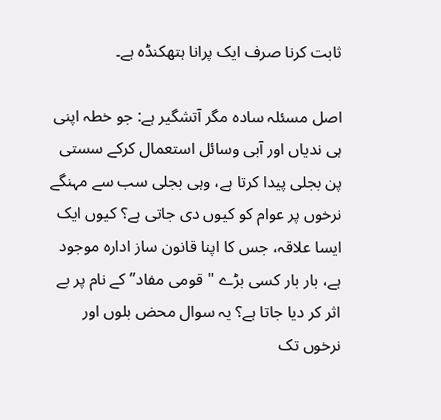ثابت کرنا صرف ایک پرانا ہتھکنڈہ ہے۔

اصل مسئلہ سادہ مگر آتشگیر ہے: جو خطہ اپنی ہی ندیاں اور آبی وسائل استعمال کرکے سستی پن بجلی پیدا کرتا ہے، وہی بجلی سب سے مہنگے نرخوں پر عوام کو کیوں دی جاتی ہے؟ کیوں ایک ایسا علاقہ، جس کا اپنا قانون ساز ادارہ موجود ہے، بار بار کسی بڑے "قومی مفاد” کے نام پر بے اثر کر دیا جاتا ہے؟ یہ سوال محض بلوں اور نرخوں تک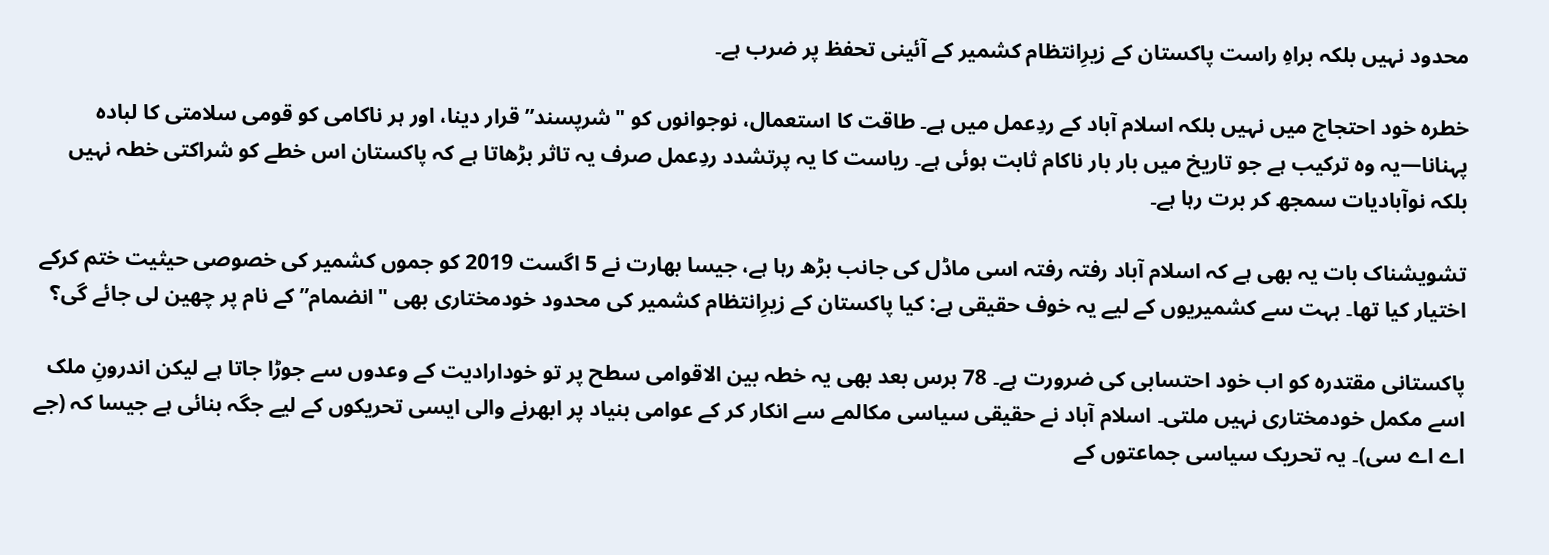محدود نہیں بلکہ براہِ راست پاکستان کے زیرِانتظام کشمیر کے آئینی تحفظ پر ضرب ہے۔

خطرہ خود احتجاج میں نہیں بلکہ اسلام آباد کے ردِعمل میں ہے۔ طاقت کا استعمال، نوجوانوں کو "شرپسند” قرار دینا، اور ہر ناکامی کو قومی سلامتی کا لبادہ پہنانا—یہ وہ ترکیب ہے جو تاریخ میں بار بار ناکام ثابت ہوئی ہے۔ ریاست کا یہ پرتشدد ردِعمل صرف یہ تاثر بڑھاتا ہے کہ پاکستان اس خطے کو شراکتی خطہ نہیں بلکہ نوآبادیات سمجھ کر برت رہا ہے۔

تشویشناک بات یہ بھی ہے کہ اسلام آباد رفتہ رفتہ اسی ماڈل کی جانب بڑھ رہا ہے، جیسا بھارت نے 5 اگست 2019 کو جموں کشمیر کی خصوصی حیثیت ختم کرکے اختیار کیا تھا۔ بہت سے کشمیریوں کے لیے یہ خوف حقیقی ہے: کیا پاکستان کے زیرِانتظام کشمیر کی محدود خودمختاری بھی "انضمام” کے نام پر چھین لی جائے گی؟

پاکستانی مقتدرہ کو اب خود احتسابی کی ضرورت ہے۔ 78 برس بعد بھی یہ خطہ بین الاقوامی سطح پر تو خودارادیت کے وعدوں سے جوڑا جاتا ہے لیکن اندرونِ ملک اسے مکمل خودمختاری نہیں ملتی۔ اسلام آباد نے حقیقی سیاسی مکالمے سے انکار کر کے عوامی بنیاد پر ابھرنے والی ایسی تحریکوں کے لیے جگہ بنائی ہے جیسا کہ (جے اے اے سی)۔ یہ تحریک سیاسی جماعتوں کے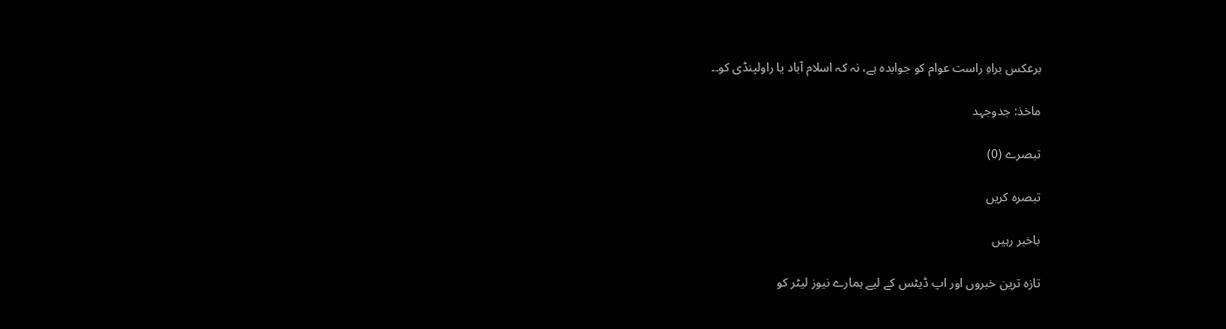برعکس براہِ راست عوام کو جوابدہ ہے، نہ کہ اسلام آباد یا راولپنڈی کو۔۔

ماخذ: جدوجہد

تبصرے (0)

تبصرہ کریں

باخبر رہیں

تازہ ترین خبروں اور اپ ڈیٹس کے لیے ہمارے نیوز لیٹر کو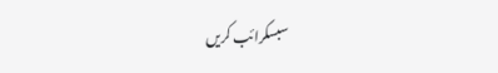سبسکرائب کریں